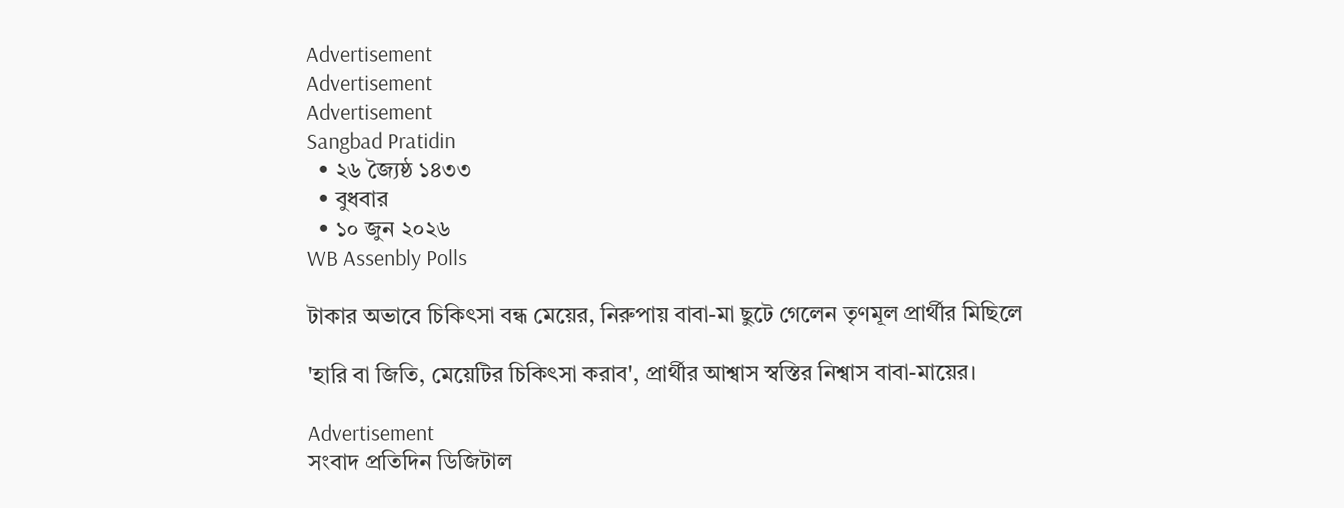Advertisement
Advertisement
Advertisement
Sangbad Pratidin
  • ২৬ জ্যৈষ্ঠ ১৪৩৩
  • বুধবার
  • ১০ জুন ২০২৬
WB Assenbly Polls

টাকার অভাবে চিকিৎসা বন্ধ মেয়ের, নিরুপায় বাবা-মা ছুটে গেলেন তৃণমূল প্রার্থীর মিছিলে

'হারি বা জিতি, মেয়েটির চিকিৎসা করাব', প্রার্থীর আশ্বাস স্বস্তির নিশ্বাস বাবা-মায়ের।

Advertisement
সংবাদ প্রতিদিন ডিজিটাল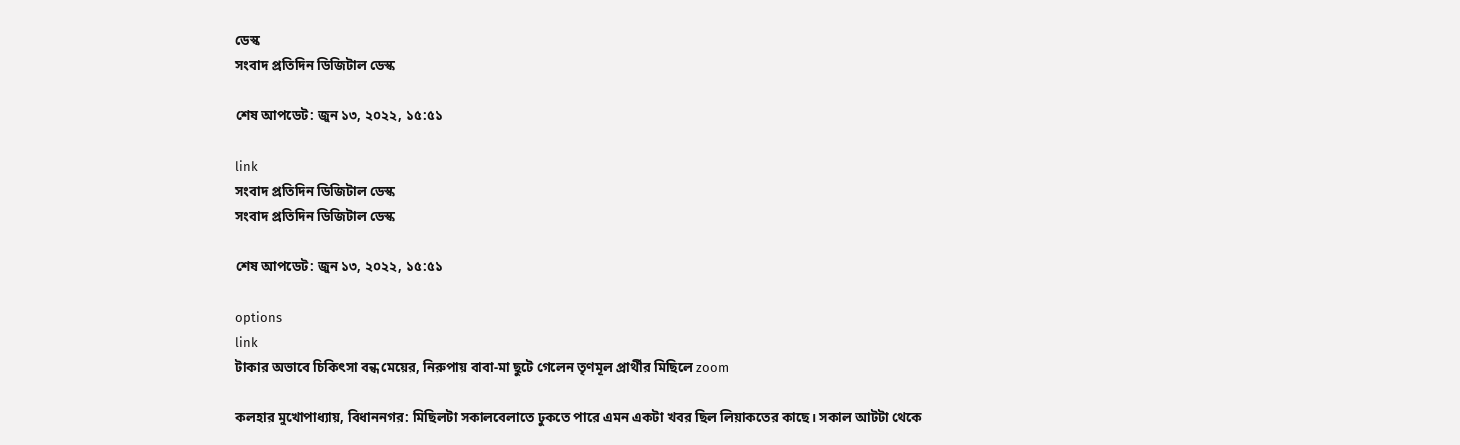ডেস্ক
সংবাদ প্রতিদিন ডিজিটাল ডেস্ক

শেষ আপডেট: জুন ১৩, ২০২২, ১৫:৫১

link
সংবাদ প্রতিদিন ডিজিটাল ডেস্ক
সংবাদ প্রতিদিন ডিজিটাল ডেস্ক

শেষ আপডেট: জুন ১৩, ২০২২, ১৫:৫১

options
link
টাকার অভাবে চিকিৎসা বন্ধ মেয়ের, নিরুপায় বাবা-মা ছুটে গেলেন তৃণমূল প্রার্থীর মিছিলে zoom

কলহার মুখোপাধ্যায়, বিধাননগর: মিছিলটা সকালবেলাতে ঢুকতে পারে এমন একটা খবর ছিল লিয়াকতের কাছে। সকাল আটটা থেকে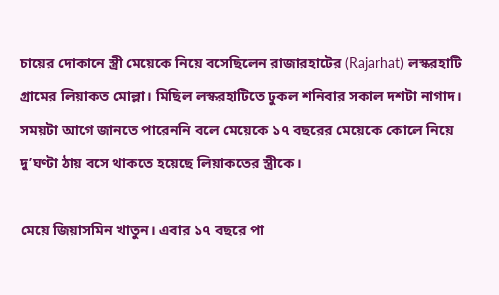চায়ের দোকানে স্ত্রী মেয়েকে নিয়ে বসেছিলেন রাজারহাটের (Rajarhat) লস্করহাটি গ্রামের লিয়াকত মোল্লা। মিছিল লস্করহাটিতে ঢুকল শনিবার সকাল দশটা নাগাদ। সময়টা আগে জানতে পারেননি বলে মেয়েকে ১৭ বছরের মেয়েকে কোলে নিয়ে দু’ঘণ্টা ঠায় বসে থাকতে হয়েছে লিয়াকতের স্ত্রীকে।

মেয়ে জিয়াসমিন খাতুন। এবার ১৭ বছরে পা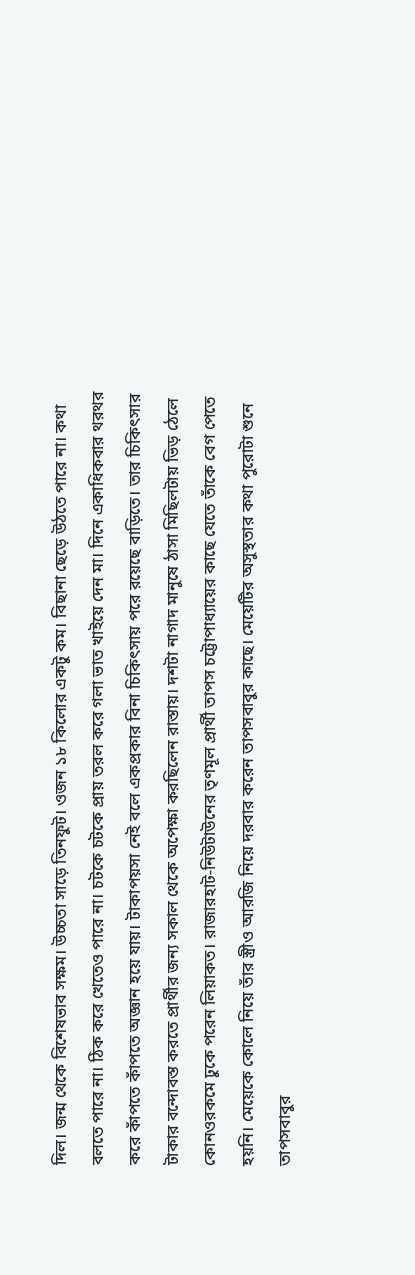দিল। জন্ম থেকে বিশেষভাব সক্ষম। উচ্চতা সাড়ে তিনফুট। ওজন ১৮ কিলোর একটু কম। বিছানা ছেড়ে উঠতে পারে না। কথা বলতে পারে না। ঠিক করে খেতেও পারে না। চটকে চটকে প্রায় তরল করে গলা ভাত খাইয়ে দেন মা। দিনে একাধিকবার থরথর করে কাঁপতে কাঁপতে অজ্ঞান হয়ে যায়। টাকাপয়সা নেই বলে একপ্রকার বিনা চিকিৎসায় পরে রয়েছে বাড়িতে। তার চিকিৎসার টাকার বন্দোবস্ত করতে প্রার্থীর জন্য সকাল থেকে অপেক্ষা করছিলেন রাস্তায়। দশটা নাগাদ মানুষে ঠাসা মিছিলটায় ভিড় ঠেলে কোনওরকমে ঢুকে পরেন লিয়াকত। রাজারহাট-নিউটাউনের তৃণমূল প্রার্থী তাপস চট্টোপাধ্যায়ের কাছে যেতে তাঁকে বেগ পেতে হয়নি। মেয়েকে কোলে নিয়ে তাঁর স্ত্রীও আরজি নিয়ে দরবার করেন তাপসবাবুর কাছে। মেয়েটির অসুস্থতার কথা পুরোটা শুনে তাপসবাবুর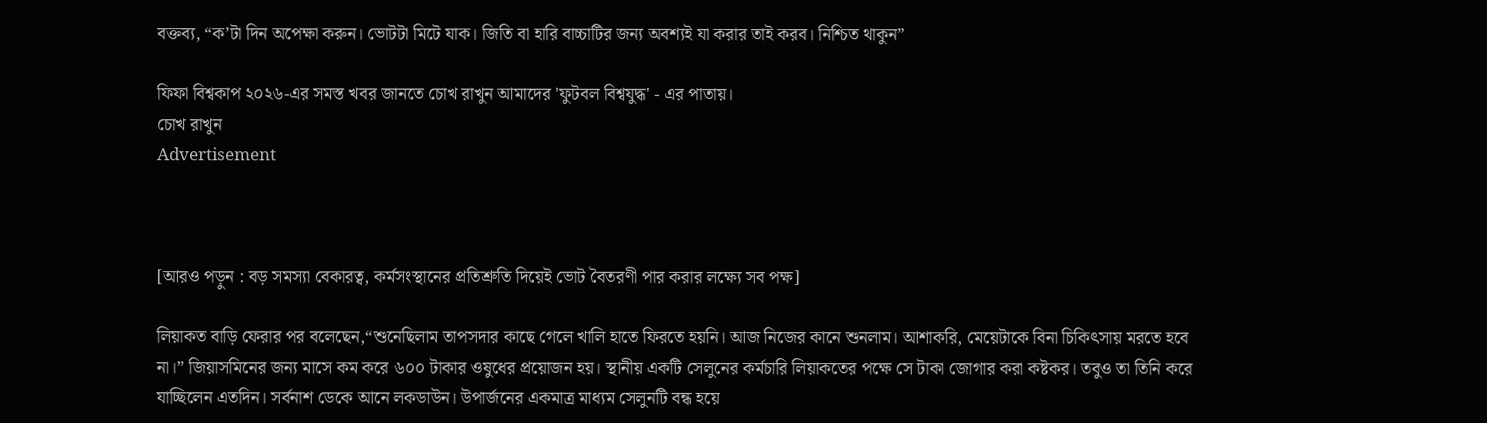বক্তব্য, “ক’টা দিন অপেক্ষা করুন। ভোটটা মিটে যাক। জিতি বা হারি বাচ্চাটির জন্য অবশ্যই যা করার তাই করব। নিশ্চিত থাকুন”

ফিফা বিশ্বকাপ ২০২৬-এর সমস্ত খবর জানতে চোখ রাখুন আমাদের 'ফুটবল বিশ্বযুদ্ধ' - এর পাতায়।
চোখ রাখুন
Advertisement



[আরও পড়ুন : বড় সমস্যা বেকারত্ব, কর্মসংস্থানের প্রতিশ্রুতি দিয়েই ভোট বৈতরণী পার করার লক্ষ্যে সব পক্ষ]

লিয়াকত বাড়ি ফেরার পর বলেছেন,“শুনেছিলাম তাপসদার কাছে গেলে খালি হাতে ফিরতে হয়নি। আজ নিজের কানে শুনলাম। আশাকরি, মেয়েটাকে বিনা চিকিৎসায় মরতে হবে না।” জিয়াসমিনের জন্য মাসে কম করে ৬০০ টাকার ওষুধের প্রয়োজন হয়। স্থানীয় একটি সেলুনের কর্মচারি লিয়াকতের পক্ষে সে টাকা জোগার করা কষ্টকর। তবুও তা তিনি করে যাচ্ছিলেন এতদিন। সর্বনাশ ডেকে আনে লকডাউন। উপার্জনের একমাত্র মাধ্যম সেলুনটি বন্ধ হয়ে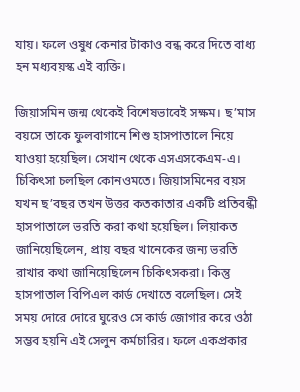যায়। ফলে ওষুধ কেনার টাকাও বন্ধ করে দিতে বাধ্য হন মধ্যবয়স্ক এই ব্যক্তি।

জিয়াসমিন জন্ম থেকেই বিশেষভাবেই সক্ষম। ছ’মাস বয়সে তাকে ফুলবাগানে শিশু হাসপাতালে নিয়ে যাওয়া হয়েছিল। সেখান থেকে এসএসকেএম-এ। চিকিৎসা চলছিল কোনওমতে। জিয়াসমিনের বয়স যখন ছ’বছর তখন উত্তর কতকাতার একটি প্রতিবন্ধী হাসপাতালে ভরতি করা কথা হয়েছিল। লিয়াকত জানিয়েছিলেন, প্রায় বছর খানেকের জন্য ভরতি রাখার কথা জানিয়েছিলেন চিকিৎসকরা। কিন্তু হাসপাতাল বিপিএল কার্ড দেখাতে বলেছিল। সেই সময় দোরে দোরে ঘুরেও সে কার্ড জোগার করে ওঠা সম্ভব হয়নি এই সেলুন কর্মচারির। ফলে একপ্রকার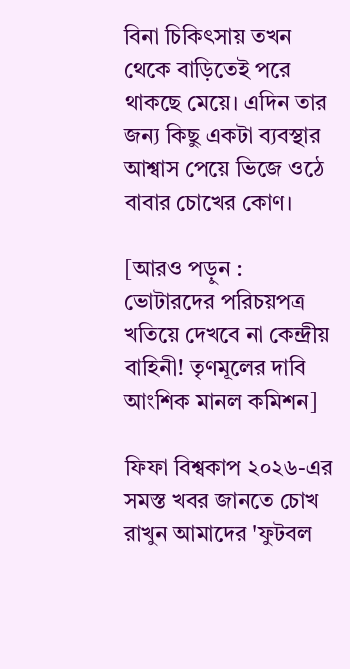বিনা চিকিৎসায় তখন থেকে বাড়িতেই পরে থাকছে মেয়ে। এদিন তার জন্য কিছু একটা ব্যবস্থার আশ্বাস পেয়ে ভিজে ওঠে বাবার চোখের কোণ।

[আরও পড়ুন : ভোটারদের পরিচয়পত্র খতিয়ে দেখবে না কেন্দ্রীয় বাহিনী! তৃণমূলের দাবি আংশিক মানল কমিশন]

ফিফা বিশ্বকাপ ২০২৬-এর সমস্ত খবর জানতে চোখ রাখুন আমাদের 'ফুটবল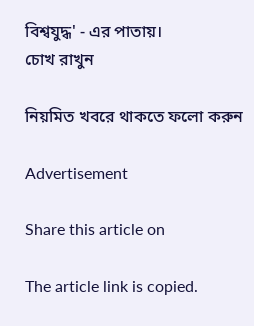বিশ্বযুদ্ধ' - এর পাতায়।
চোখ রাখুন

নিয়মিত খবরে থাকতে ফলো করুন

Advertisement

Share this article on

The article link is copied.